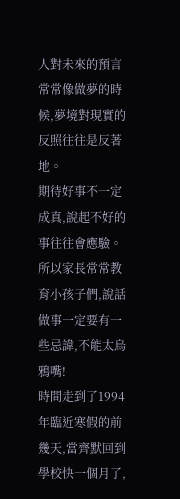人對未來的預言常常像做夢的時候,夢境對現實的反照往往是反著地。
期待好事不一定成真,說起不好的事往往會應驗。
所以家長常常教育小孩子們,說話做事一定要有一些忌諱,不能太烏鴉嘴!
時間走到了1994年臨近寒假的前幾天,當齊默回到學校快一個月了,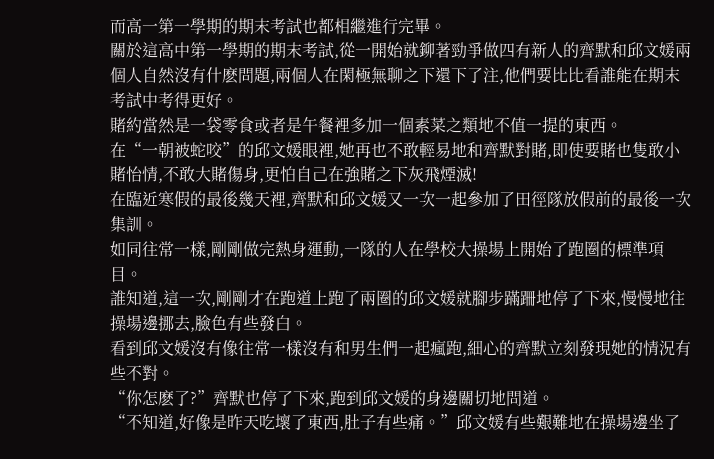而高一第一學期的期末考試也都相繼進行完畢。
關於這高中第一學期的期末考試,從一開始就鉚著勁爭做四有新人的齊默和邱文媛兩個人自然沒有什麽問題,兩個人在閑極無聊之下還下了注,他們要比比看誰能在期末考試中考得更好。
賭約當然是一袋零食或者是午餐裡多加一個素菜之類地不值一提的東西。
在“一朝被蛇咬”的邱文媛眼裡,她再也不敢輕易地和齊默對賭,即使要賭也隻敢小賭怡情,不敢大賭傷身,更怕自己在強賭之下灰飛煙滅!
在臨近寒假的最後幾天裡,齊默和邱文媛又一次一起參加了田徑隊放假前的最後一次集訓。
如同往常一樣,剛剛做完熱身運動,一隊的人在學校大操場上開始了跑圈的標準項目。
誰知道,這一次,剛剛才在跑道上跑了兩圈的邱文媛就腳步蹣跚地停了下來,慢慢地往操場邊挪去,臉色有些發白。
看到邱文媛沒有像往常一樣沒有和男生們一起瘋跑,細心的齊默立刻發現她的情況有些不對。
“你怎麽了?”齊默也停了下來,跑到邱文媛的身邊關切地問道。
“不知道,好像是昨天吃壞了東西,肚子有些痛。”邱文媛有些艱難地在操場邊坐了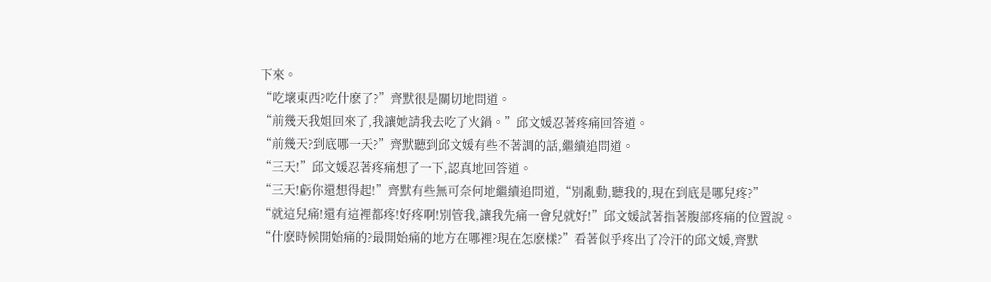下來。
“吃壞東西?吃什麽了?”齊默很是關切地問道。
“前幾天我姐回來了,我讓她請我去吃了火鍋。”邱文媛忍著疼痛回答道。
“前幾天?到底哪一天?”齊默聽到邱文媛有些不著調的話,繼續追問道。
“三天!”邱文媛忍著疼痛想了一下,認真地回答道。
“三天!虧你還想得起!”齊默有些無可奈何地繼續追問道,“別亂動,聽我的,現在到底是哪兒疼?”
“就這兒痛!還有這裡都疼!好疼啊!別管我,讓我先痛一會兒就好!”邱文媛試著指著腹部疼痛的位置說。
“什麽時候開始痛的?最開始痛的地方在哪裡?現在怎麽樣?”看著似乎疼出了冷汗的邱文媛,齊默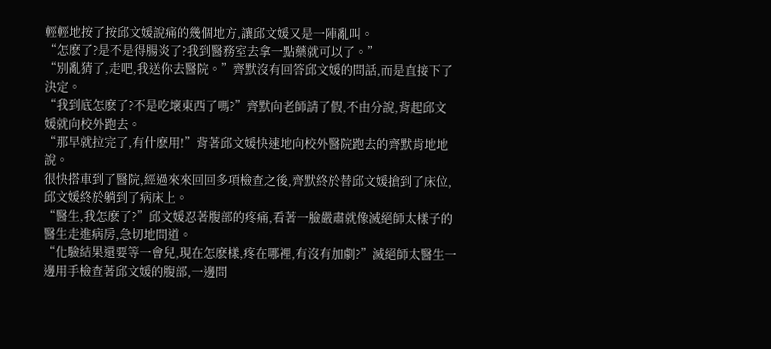輕輕地按了按邱文媛說痛的幾個地方,讓邱文媛又是一陣亂叫。
“怎麽了?是不是得腸炎了?我到醫務室去拿一點藥就可以了。”
“別亂猜了,走吧,我送你去醫院。”齊默沒有回答邱文媛的問話,而是直接下了決定。
“我到底怎麽了?不是吃壞東西了嗎?”齊默向老師請了假,不由分說,背起邱文媛就向校外跑去。
“那早就拉完了,有什麽用!”背著邱文媛快速地向校外醫院跑去的齊默肯地地說。
很快搭車到了醫院,經過來來回回多項檢查之後,齊默終於替邱文媛搶到了床位,邱文媛終於躺到了病床上。
“醫生,我怎麽了?”邱文媛忍著腹部的疼痛,看著一臉嚴肅就像滅絕師太樣子的醫生走進病房,急切地問道。
“化驗結果還要等一會兒,現在怎麽樣,疼在哪裡,有沒有加劇?”滅絕師太醫生一邊用手檢查著邱文媛的腹部,一邊問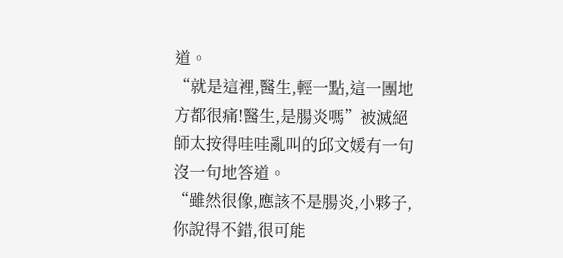道。
“就是這裡,醫生,輕一點,這一團地方都很痛!醫生,是腸炎嗎”被滅絕師太按得哇哇亂叫的邱文媛有一句沒一句地答道。
“雖然很像,應該不是腸炎,小夥子,你說得不錯,很可能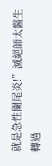就是急性闌尾炎!”滅絕師太醫生轉過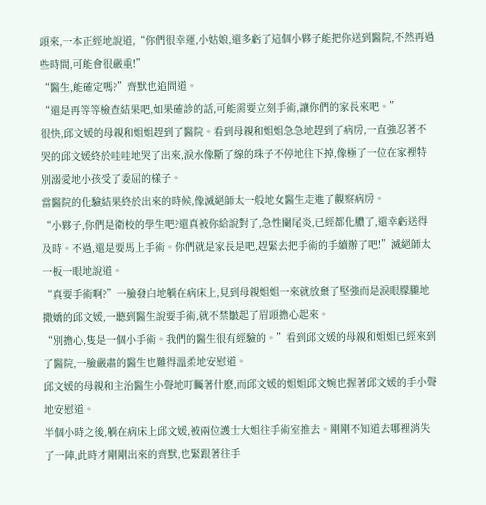頭來,一本正經地說道,“你們很幸運,小姑娘,還多虧了這個小夥子能把你送到醫院,不然再過些時間,可能會很嚴重!”
“醫生,能確定嗎?”齊默也追問道。
“還是再等等檢查結果吧,如果確診的話,可能需要立刻手術,讓你們的家長來吧。”
很快,邱文媛的母親和姐姐趕到了醫院。看到母親和姐姐急急地趕到了病房,一直強忍著不哭的邱文媛終於哇哇地哭了出來,淚水像斷了線的珠子不停地往下掉,像極了一位在家裡特別溺愛地小孩受了委屈的樣子。
當醫院的化驗結果終於出來的時候,像滅絕師太一般地女醫生走進了觀察病房。
“小夥子,你們是衛校的學生吧?還真被你給說對了,急性闌尾炎,已經都化膿了,還幸虧送得及時。不過,還是要馬上手術。你們就是家長是吧,趕緊去把手術的手續辦了吧!”滅絕師太一板一眼地說道。
“真要手術啊?”一臉發白地躺在病床上,見到母親姐姐一來就放棄了堅強而是淚眼朦朧地撒嬌的邱文媛,一聽到醫生說要手術,就不禁皺起了眉頭擔心起來。
“別擔心,隻是一個小手術。我們的醫生很有經驗的。”看到邱文媛的母親和姐姐已經來到了醫院,一臉嚴肅的醫生也難得溫柔地安慰道。
邱文媛的母親和主治醫生小聲地叮矚著什麽,而邱文媛的姐姐邱文婉也握著邱文媛的手小聲地安慰道。
半個小時之後,躺在病床上邱文媛,被兩位護士大姐往手術室推去。剛剛不知道去哪裡消失了一陣,此時才剛剛出來的齊默,也緊跟著往手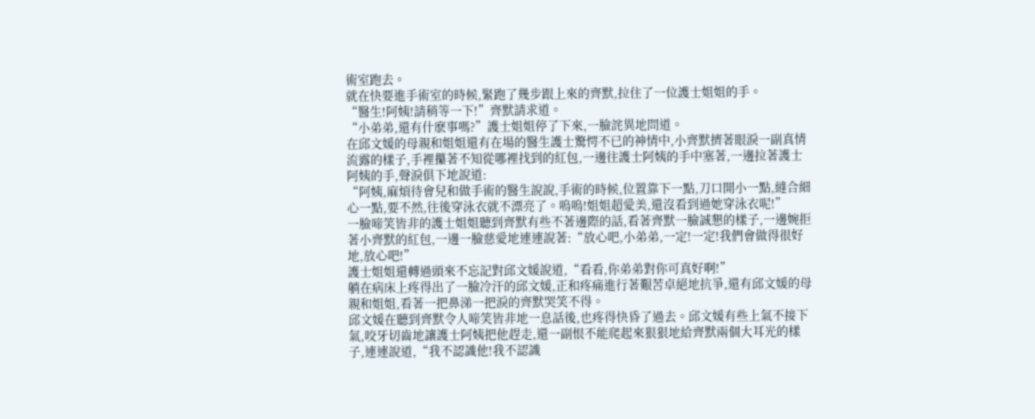術室跑去。
就在快要進手術室的時候,緊跑了幾步跟上來的齊默,拉住了一位護士姐姐的手。
“醫生!阿姨!請稍等一下!”齊默請求道。
“小弟弟,還有什麽事嗎?”護士姐姐停了下來,一臉詫異地問道。
在邱文媛的母親和姐姐還有在場的醫生護士驚愕不已的神情中,小齊默擠著眼淚一副真情流露的樣子,手裡攥著不知從哪裡找到的紅包,一邊往護士阿姨的手中塞著,一邊拉著護士阿姨的手,聲淚俱下地說道:
“阿姨,麻煩待會兒和做手術的醫生說說,手術的時候,位置靠下一點,刀口開小一點,縫合細心一點,要不然,往後穿泳衣就不漂亮了。嗚嗚!姐姐超愛美,還沒看到過她穿泳衣呢!”
一臉啼笑皆非的護士姐姐聽到齊默有些不著邊際的話,看著齊默一臉誠懇的樣子,一邊婉拒著小齊默的紅包,一邊一臉慈愛地連連說著:“放心吧,小弟弟,一定!一定!我們會做得很好地,放心吧!”
護士姐姐還轉過頭來不忘記對邱文媛說道,“看看,你弟弟對你可真好啊!”
躺在病床上疼得出了一臉冷汗的邱文媛,正和疼痛進行著艱苦卓絕地抗爭,還有邱文媛的母親和姐姐,看著一把鼻涕一把淚的齊默哭笑不得。
邱文媛在聽到齊默令人啼笑皆非地一息話後,也疼得快昏了過去。邱文媛有些上氣不接下氣,咬牙切齒地讓護士阿姨把他趕走,還一副恨不能爬起來狠狠地給齊默兩個大耳光的樣子,連連說道,“我不認識他!我不認識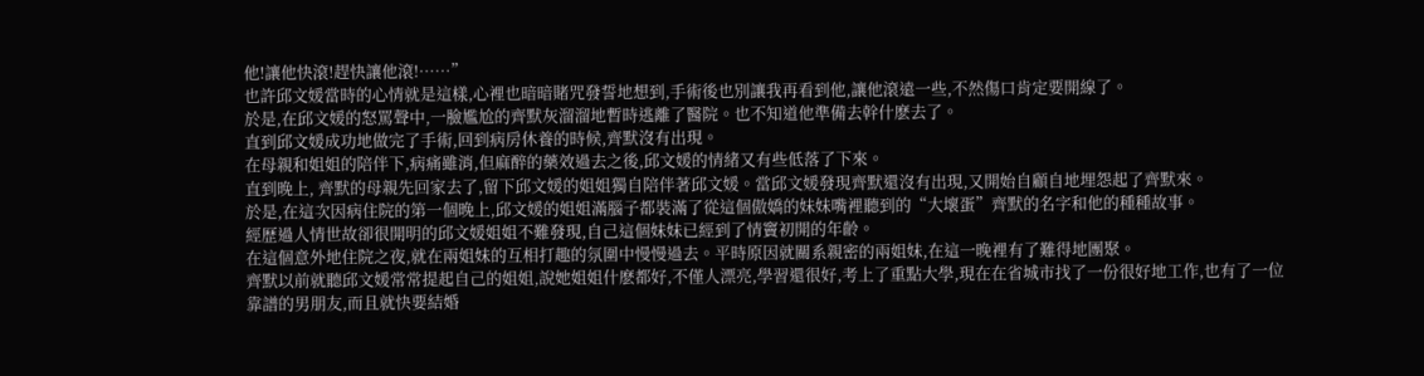他!讓他快滾!趕快讓他滾!……”
也許邱文媛當時的心情就是這樣,心裡也暗暗賭咒發誓地想到,手術後也別讓我再看到他,讓他滾遠一些,不然傷口肯定要開線了。
於是,在邱文媛的怒罵聲中,一臉尷尬的齊默灰溜溜地暫時逃離了醫院。也不知道他準備去幹什麽去了。
直到邱文媛成功地做完了手術,回到病房休養的時候,齊默沒有出現。
在母親和姐姐的陪伴下,病痛雖消,但麻醉的藥效過去之後,邱文媛的情緒又有些低落了下來。
直到晚上, 齊默的母親先回家去了,留下邱文媛的姐姐獨自陪伴著邱文媛。當邱文媛發現齊默還沒有出現,又開始自顧自地埋怨起了齊默來。
於是,在這次因病住院的第一個晚上,邱文媛的姐姐滿腦子都裝滿了從這個傲嬌的妹妹嘴裡聽到的“大壞蛋”齊默的名字和他的種種故事。
經歷過人情世故卻很開明的邱文媛姐姐不難發現,自己這個妹妹已經到了情竇初開的年齡。
在這個意外地住院之夜,就在兩姐妹的互相打趣的氛圍中慢慢過去。平時原因就關系親密的兩姐妹,在這一晚裡有了難得地團聚。
齊默以前就聽邱文媛常常提起自己的姐姐,說她姐姐什麽都好,不僅人漂亮,學習還很好,考上了重點大學,現在在省城市找了一份很好地工作,也有了一位靠譜的男朋友,而且就快要結婚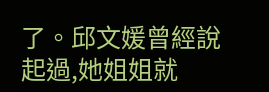了。邱文媛曾經說起過,她姐姐就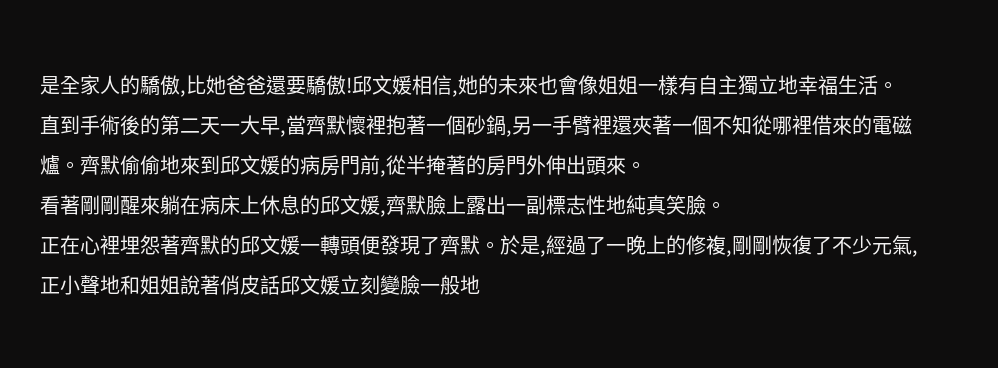是全家人的驕傲,比她爸爸還要驕傲!邱文媛相信,她的未來也會像姐姐一樣有自主獨立地幸福生活。
直到手術後的第二天一大早,當齊默懷裡抱著一個砂鍋,另一手臂裡還夾著一個不知從哪裡借來的電磁爐。齊默偷偷地來到邱文媛的病房門前,從半掩著的房門外伸出頭來。
看著剛剛醒來躺在病床上休息的邱文媛,齊默臉上露出一副標志性地純真笑臉。
正在心裡埋怨著齊默的邱文媛一轉頭便發現了齊默。於是,經過了一晚上的修複,剛剛恢復了不少元氣,正小聲地和姐姐說著俏皮話邱文媛立刻變臉一般地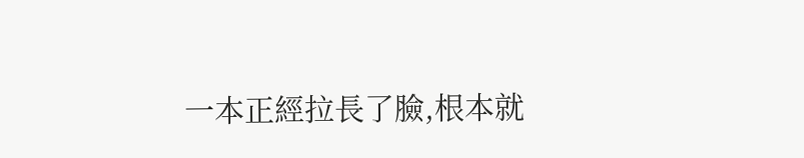一本正經拉長了臉,根本就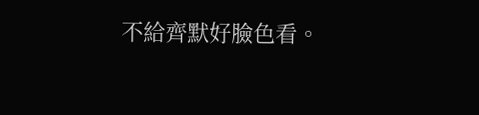不給齊默好臉色看。